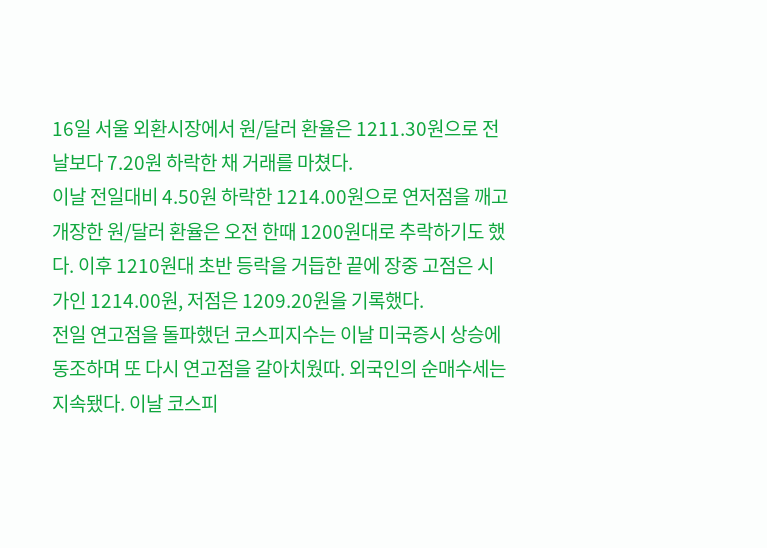16일 서울 외환시장에서 원/달러 환율은 1211.30원으로 전날보다 7.20원 하락한 채 거래를 마쳤다.
이날 전일대비 4.50원 하락한 1214.00원으로 연저점을 깨고 개장한 원/달러 환율은 오전 한때 1200원대로 추락하기도 했다. 이후 1210원대 초반 등락을 거듭한 끝에 장중 고점은 시가인 1214.00원, 저점은 1209.20원을 기록했다.
전일 연고점을 돌파했던 코스피지수는 이날 미국증시 상승에 동조하며 또 다시 연고점을 갈아치웠따. 외국인의 순매수세는 지속됐다. 이날 코스피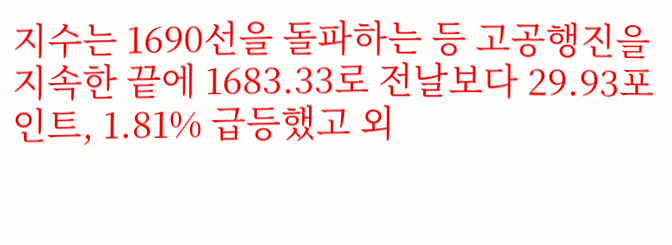지수는 1690선을 돌파하는 등 고공행진을 지속한 끝에 1683.33로 전날보다 29.93포인트, 1.81% 급등했고 외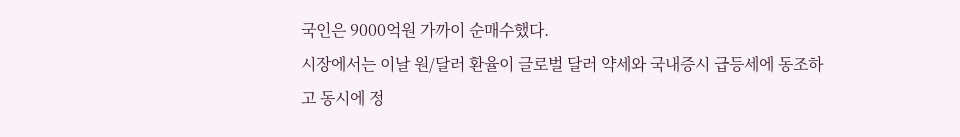국인은 9000억원 가까이 순매수했다.
시장에서는 이날 원/달러 환율이 글로벌 달러 약세와 국내증시 급등세에 동조하고 동시에 정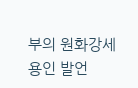부의 원화강세 용인 발언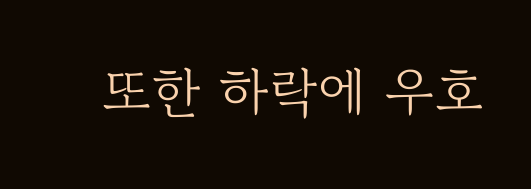또한 하락에 우호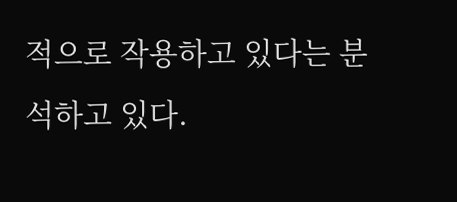적으로 작용하고 있다는 분석하고 있다.